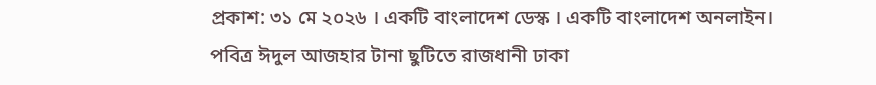প্রকাশ: ৩১ মে ২০২৬ । একটি বাংলাদেশ ডেস্ক । একটি বাংলাদেশ অনলাইন।
পবিত্র ঈদুল আজহার টানা ছুটিতে রাজধানী ঢাকা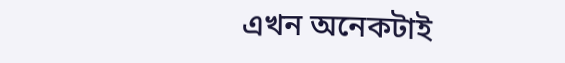এখন অনেকটাই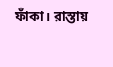ফাঁকা। রাস্তায়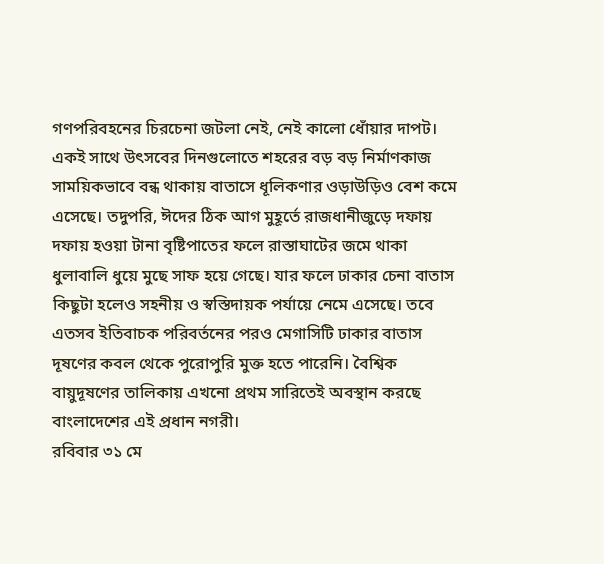গণপরিবহনের চিরচেনা জটলা নেই, নেই কালো ধোঁয়ার দাপট। একই সাথে উৎসবের দিনগুলোতে শহরের বড় বড় নির্মাণকাজ সাময়িকভাবে বন্ধ থাকায় বাতাসে ধূলিকণার ওড়াউড়িও বেশ কমে এসেছে। তদুপরি, ঈদের ঠিক আগ মুহূর্তে রাজধানীজুড়ে দফায় দফায় হওয়া টানা বৃষ্টিপাতের ফলে রাস্তাঘাটের জমে থাকা ধুলাবালি ধুয়ে মুছে সাফ হয়ে গেছে। যার ফলে ঢাকার চেনা বাতাস কিছুটা হলেও সহনীয় ও স্বস্তিদায়ক পর্যায়ে নেমে এসেছে। তবে এতসব ইতিবাচক পরিবর্তনের পরও মেগাসিটি ঢাকার বাতাস দূষণের কবল থেকে পুরোপুরি মুক্ত হতে পারেনি। বৈশ্বিক বায়ুদূষণের তালিকায় এখনো প্রথম সারিতেই অবস্থান করছে বাংলাদেশের এই প্রধান নগরী।
রবিবার ৩১ মে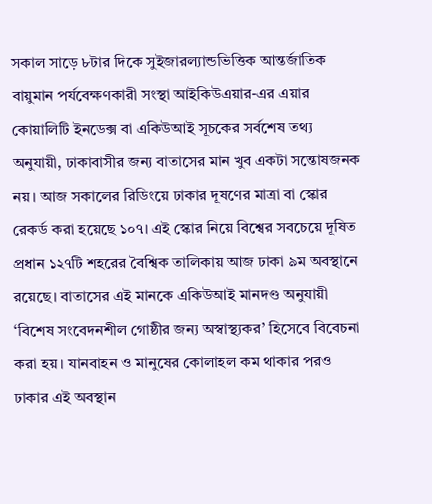সকাল সাড়ে ৮টার দিকে সুইজারল্যান্ডভিত্তিক আন্তর্জাতিক বায়ুমান পর্যবেক্ষণকারী সংস্থা আইকিউএয়ার-এর এয়ার কোয়ালিটি ইনডেক্স বা একিউআই সূচকের সর্বশেষ তথ্য অনুযায়ী, ঢাকাবাসীর জন্য বাতাসের মান খুব একটা সন্তোষজনক নয়। আজ সকালের রিডিংয়ে ঢাকার দূষণের মাত্রা বা স্কোর রেকর্ড করা হয়েছে ১০৭। এই স্কোর নিয়ে বিশ্বের সবচেয়ে দূষিত প্রধান ১২৭টি শহরের বৈশ্বিক তালিকায় আজ ঢাকা ৯ম অবস্থানে রয়েছে। বাতাসের এই মানকে একিউআই মানদণ্ড অনুযায়ী ‘বিশেষ সংবেদনশীল গোষ্ঠীর জন্য অস্বাস্থ্যকর’ হিসেবে বিবেচনা করা হয়। যানবাহন ও মানুষের কোলাহল কম থাকার পরও ঢাকার এই অবস্থান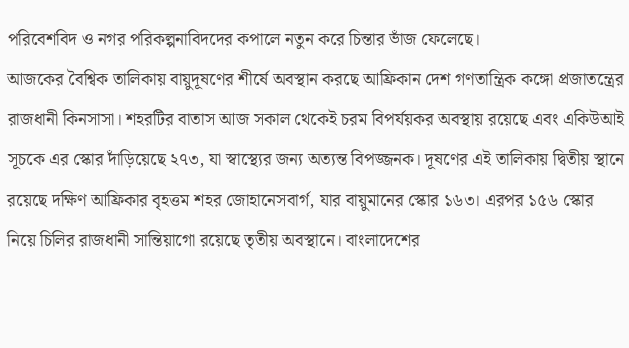পরিবেশবিদ ও নগর পরিকল্পনাবিদদের কপালে নতুন করে চিন্তার ভাঁজ ফেলেছে।
আজকের বৈশ্বিক তালিকায় বায়ুদূষণের শীর্ষে অবস্থান করছে আফ্রিকান দেশ গণতান্ত্রিক কঙ্গো প্রজাতন্ত্রের রাজধানী কিনসাসা। শহরটির বাতাস আজ সকাল থেকেই চরম বিপর্যয়কর অবস্থায় রয়েছে এবং একিউআই সূচকে এর স্কোর দাঁড়িয়েছে ২৭৩, যা স্বাস্থ্যের জন্য অত্যন্ত বিপজ্জনক। দূষণের এই তালিকায় দ্বিতীয় স্থানে রয়েছে দক্ষিণ আফ্রিকার বৃহত্তম শহর জোহানেসবার্গ, যার বায়ুমানের স্কোর ১৬৩। এরপর ১৫৬ স্কোর নিয়ে চিলির রাজধানী সান্তিয়াগো রয়েছে তৃতীয় অবস্থানে। বাংলাদেশের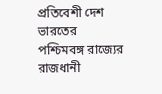প্রতিবেশী দেশ ভারতের পশ্চিমবঙ্গ রাজ্যের রাজধানী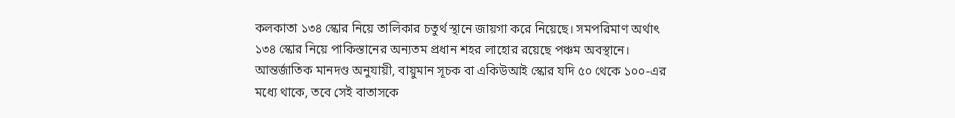কলকাতা ১৩৪ স্কোর নিয়ে তালিকার চতুর্থ স্থানে জায়গা করে নিয়েছে। সমপরিমাণ অর্থাৎ ১৩৪ স্কোর নিয়ে পাকিস্তানের অন্যতম প্রধান শহর লাহোর রয়েছে পঞ্চম অবস্থানে।
আন্তর্জাতিক মানদণ্ড অনুযায়ী, বায়ুমান সূচক বা একিউআই স্কোর যদি ৫০ থেকে ১০০-এর মধ্যে থাকে, তবে সেই বাতাসকে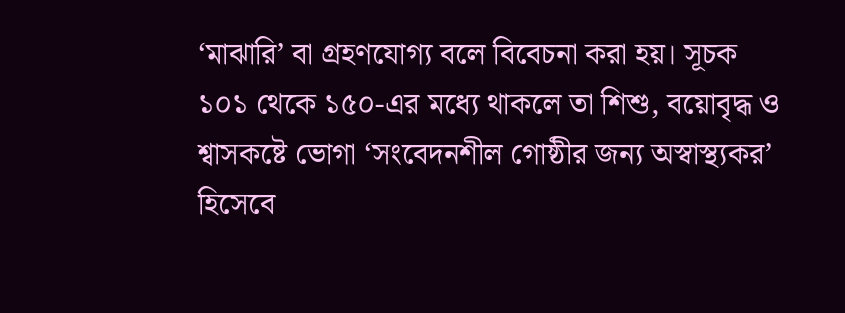‘মাঝারি’ বা গ্রহণযোগ্য বলে বিবেচনা করা হয়। সূচক ১০১ থেকে ১৫০-এর মধ্যে থাকলে তা শিশু, বয়োবৃদ্ধ ও শ্বাসকষ্টে ভোগা ‘সংবেদনশীল গোষ্ঠীর জন্য অস্বাস্থ্যকর’ হিসেবে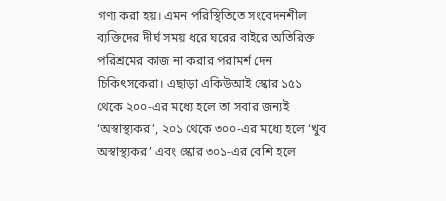গণ্য করা হয়। এমন পরিস্থিতিতে সংবেদনশীল ব্যক্তিদের দীর্ঘ সময় ধরে ঘরের বাইরে অতিরিক্ত পরিশ্রমের কাজ না করার পরামর্শ দেন চিকিৎসকেরা। এছাড়া একিউআই স্কোর ১৫১ থেকে ২০০-এর মধ্যে হলে তা সবার জন্যই ‘অস্বাস্থ্যকর’, ২০১ থেকে ৩০০-এর মধ্যে হলে ‘খুব অস্বাস্থ্যকর’ এবং স্কোর ৩০১-এর বেশি হলে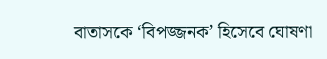বাতাসকে ‘বিপজ্জনক’ হিসেবে ঘোষণা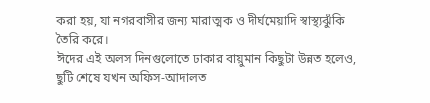করা হয়, যা নগরবাসীর জন্য মারাত্মক ও দীর্ঘমেয়াদি স্বাস্থ্যঝুঁকি তৈরি করে।
ঈদের এই অলস দিনগুলোতে ঢাকার বায়ুমান কিছুটা উন্নত হলেও, ছুটি শেষে যখন অফিস-আদালত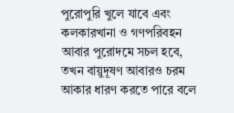পুরোপুরি খুলে যাবে এবং কলকারখানা ও গণপরিবহন আবার পুরোদমে সচল হবে, তখন বায়ুদূষণ আবারও চরম আকার ধারণ করতে পারে বলে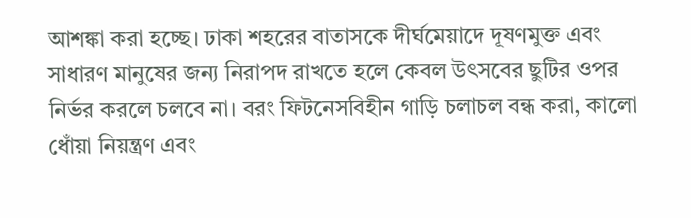আশঙ্কা করা হচ্ছে। ঢাকা শহরের বাতাসকে দীর্ঘমেয়াদে দূষণমুক্ত এবং সাধারণ মানুষের জন্য নিরাপদ রাখতে হলে কেবল উৎসবের ছুটির ওপর নির্ভর করলে চলবে না। বরং ফিটনেসবিহীন গাড়ি চলাচল বন্ধ করা, কালো ধোঁয়া নিয়ন্ত্রণ এবং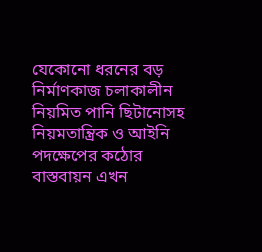যেকোনো ধরনের বড় নির্মাণকাজ চলাকালীন নিয়মিত পানি ছিটানোসহ নিয়মতান্ত্রিক ও আইনি পদক্ষেপের কঠোর বাস্তবায়ন এখন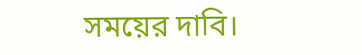সময়ের দাবি।